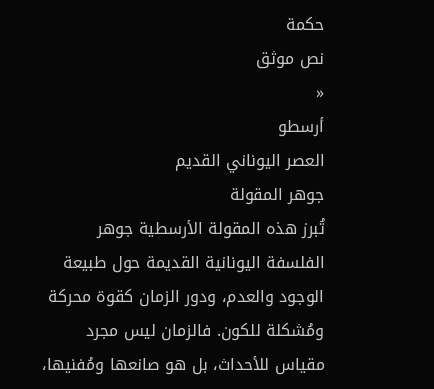حكمة
نص موثق
«
أرسطو
العصر اليوناني القديم
جوهر المقولة
تُبرز هذه المقولة الأرسطية جوهر الفلسفة اليونانية القديمة حول طبيعة الوجود والعدم، ودور الزمان كقوة محركة ومُشكلة للكون. فالزمان ليس مجرد مقياس للأحداث، بل هو صانعها ومُفنيها،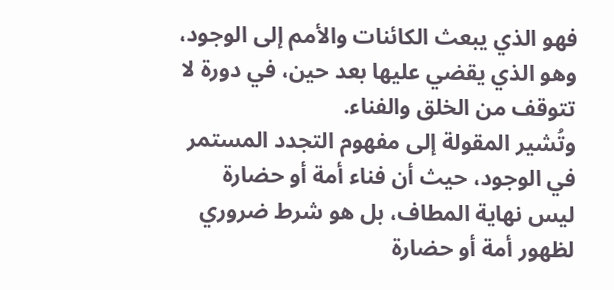فهو الذي يبعث الكائنات والأمم إلى الوجود، وهو الذي يقضي عليها بعد حين، في دورة لا تتوقف من الخلق والفناء.
وتُشير المقولة إلى مفهوم التجدد المستمر في الوجود، حيث أن فناء أمة أو حضارة ليس نهاية المطاف، بل هو شرط ضروري لظهور أمة أو حضارة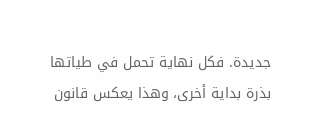جديدة. فكل نهاية تحمل في طياتها بذرة بداية أخرى، وهذا يعكس قانون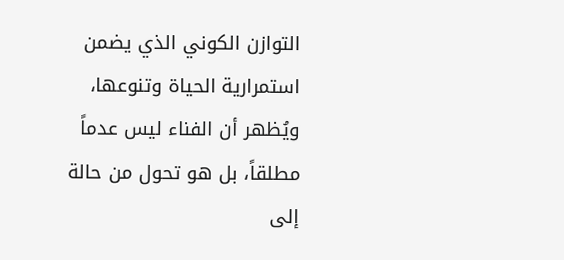التوازن الكوني الذي يضمن استمرارية الحياة وتنوعها، ويُظهر أن الفناء ليس عدماً مطلقاً، بل هو تحول من حالة إلى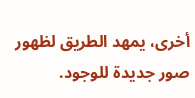أخرى، يمهد الطريق لظهور صور جديدة للوجود.